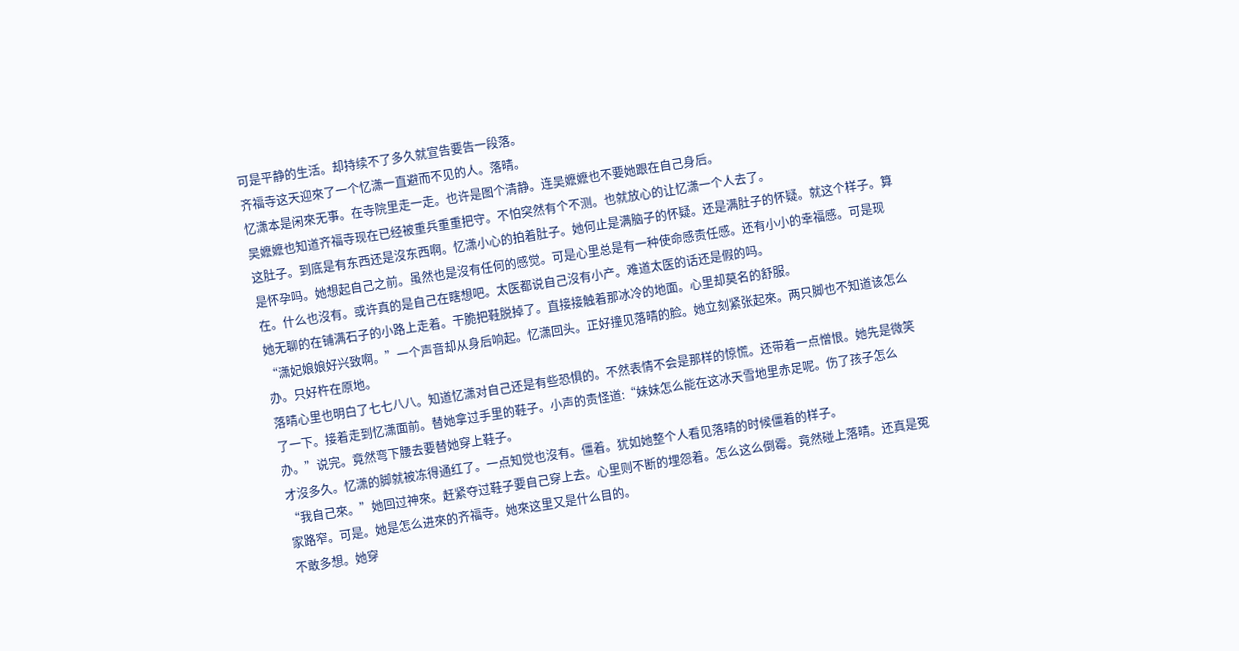可是平静的生活。却持续不了多久就宣告要告一段落。
齐福寺这天迎來了一个忆潇一直避而不见的人。落晴。
忆潇本是闲來无事。在寺院里走一走。也许是图个清静。连吴嬷嬷也不要她跟在自己身后。
吴嬷嬷也知道齐福寺现在已经被重兵重重把守。不怕突然有个不测。也就放心的让忆潇一个人去了。
这肚子。到底是有东西还是沒东西啊。忆潇小心的拍着肚子。她何止是满脑子的怀疑。还是满肚子的怀疑。就这个样子。算是怀孕吗。她想起自己之前。虽然也是沒有任何的感觉。可是心里总是有一种使命感责任感。还有小小的幸福感。可是现在。什么也沒有。或许真的是自己在瞎想吧。太医都说自己沒有小产。难道太医的话还是假的吗。
她无聊的在铺满石子的小路上走着。干脆把鞋脱掉了。直接接触着那冰冷的地面。心里却莫名的舒服。
“潇妃娘娘好兴致啊。”一个声音却从身后响起。忆潇回头。正好撞见落晴的脸。她立刻紧张起來。两只脚也不知道该怎么办。只好杵在原地。
落晴心里也明白了七七八八。知道忆潇对自己还是有些恐惧的。不然表情不会是那样的惊慌。还带着一点憎恨。她先是微笑了一下。接着走到忆潇面前。替她拿过手里的鞋子。小声的责怪道:“妹妹怎么能在这冰天雪地里赤足呢。伤了孩子怎么办。”说完。竟然弯下腰去要替她穿上鞋子。
才沒多久。忆潇的脚就被冻得通红了。一点知觉也沒有。僵着。犹如她整个人看见落晴的时候僵着的样子。
“我自己來。”她回过神來。赶紧夺过鞋子要自己穿上去。心里则不断的埋怨着。怎么这么倒霉。竟然碰上落晴。还真是冤家路窄。可是。她是怎么进來的齐福寺。她來这里又是什么目的。
不敢多想。她穿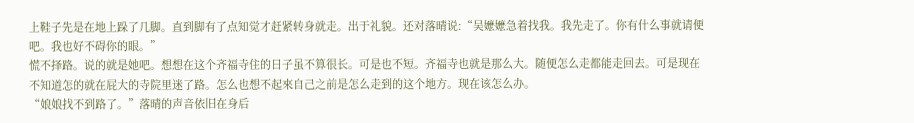上鞋子先是在地上跺了几脚。直到脚有了点知觉才赶紧转身就走。出于礼貌。还对落晴说:“吴嬷嬷急着找我。我先走了。你有什么事就请便吧。我也好不碍你的眼。”
慌不择路。说的就是她吧。想想在这个齐福寺住的日子虽不算很长。可是也不短。齐福寺也就是那么大。随便怎么走都能走回去。可是现在不知道怎的就在屁大的寺院里迷了路。怎么也想不起來自己之前是怎么走到的这个地方。现在该怎么办。
“娘娘找不到路了。”落晴的声音依旧在身后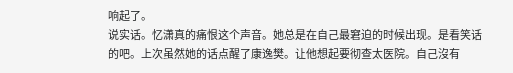响起了。
说实话。忆潇真的痛恨这个声音。她总是在自己最窘迫的时候出现。是看笑话的吧。上次虽然她的话点醒了康逸樊。让他想起要彻查太医院。自己沒有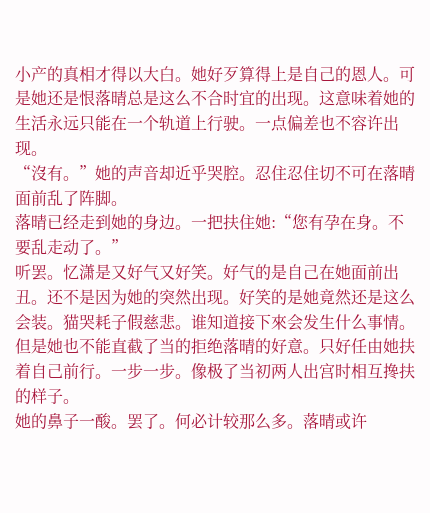小产的真相才得以大白。她好歹算得上是自己的恩人。可是她还是恨落晴总是这么不合时宜的出现。这意味着她的生活永远只能在一个轨道上行驶。一点偏差也不容许出现。
“沒有。”她的声音却近乎哭腔。忍住忍住切不可在落晴面前乱了阵脚。
落晴已经走到她的身边。一把扶住她:“您有孕在身。不要乱走动了。”
听罢。忆潇是又好气又好笑。好气的是自己在她面前出丑。还不是因为她的突然出现。好笑的是她竟然还是这么会装。猫哭耗子假慈悲。谁知道接下來会发生什么事情。
但是她也不能直截了当的拒绝落晴的好意。只好任由她扶着自己前行。一步一步。像极了当初两人出宫时相互搀扶的样子。
她的鼻子一酸。罢了。何必计较那么多。落晴或许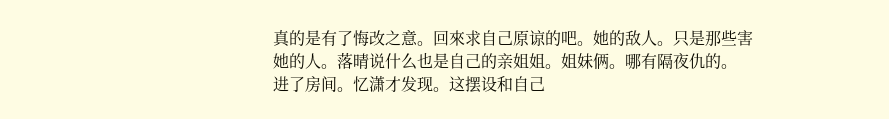真的是有了悔改之意。回來求自己原谅的吧。她的敌人。只是那些害她的人。落晴说什么也是自己的亲姐姐。姐妹俩。哪有隔夜仇的。
进了房间。忆潇才发现。这摆设和自己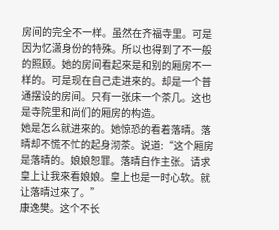房间的完全不一样。虽然在齐福寺里。可是因为忆潇身份的特殊。所以也得到了不一般的照顾。她的房间看起來是和别的厢房不一样的。可是现在自己走进來的。却是一个普通摆设的房间。只有一张床一个茶几。这也是寺院里和尚们的厢房的构造。
她是怎么就进來的。她惊恐的看着落晴。落晴却不慌不忙的起身沏茶。说道:“这个厢房是落晴的。娘娘恕罪。落晴自作主张。请求皇上让我來看娘娘。皇上也是一时心软。就让落晴过來了。”
康逸樊。这个不长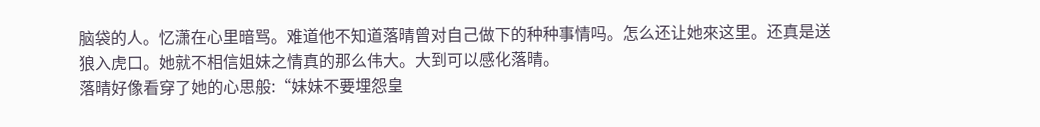脑袋的人。忆潇在心里暗骂。难道他不知道落晴曾对自己做下的种种事情吗。怎么还让她來这里。还真是送狼入虎口。她就不相信姐妹之情真的那么伟大。大到可以感化落晴。
落晴好像看穿了她的心思般:“妹妹不要埋怨皇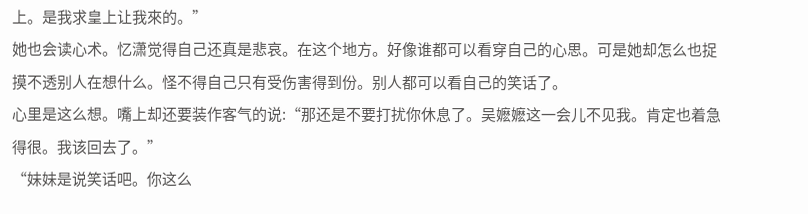上。是我求皇上让我來的。”
她也会读心术。忆潇觉得自己还真是悲哀。在这个地方。好像谁都可以看穿自己的心思。可是她却怎么也捉摸不透别人在想什么。怪不得自己只有受伤害得到份。别人都可以看自己的笑话了。
心里是这么想。嘴上却还要装作客气的说:“那还是不要打扰你休息了。吴嬷嬷这一会儿不见我。肯定也着急得很。我该回去了。”
“妹妹是说笑话吧。你这么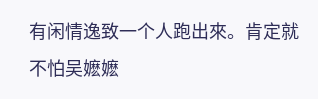有闲情逸致一个人跑出來。肯定就不怕吴嬷嬷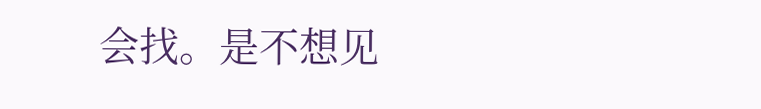会找。是不想见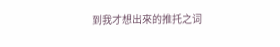到我才想出來的推托之词